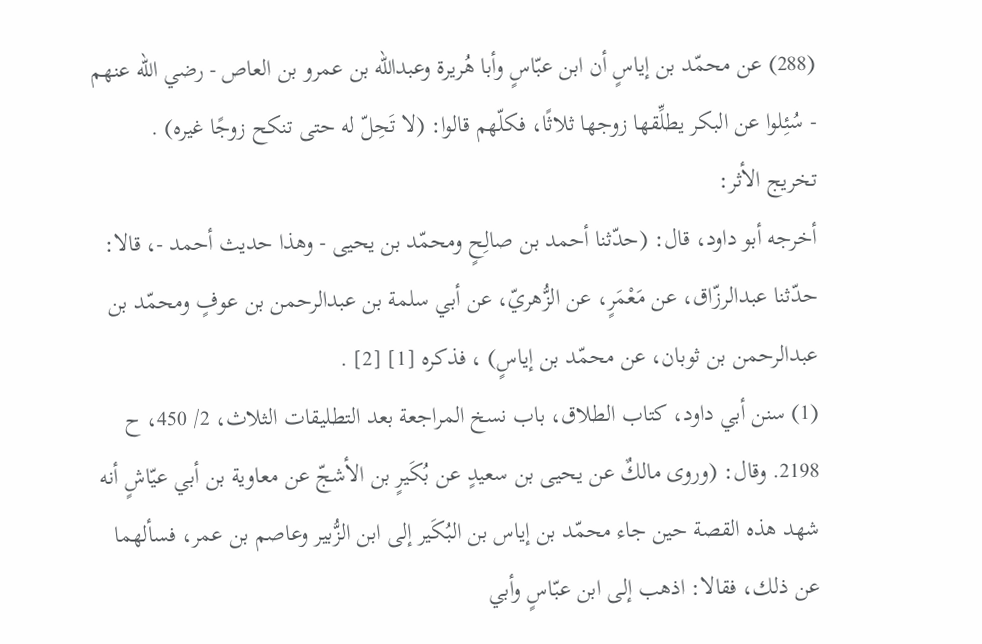(288) عن محمّد بن إياسٍ أن ابن عبّاسٍ وأبا هُريرة وعبدالله بن عمرو بن العاص - رضي الله عنهم - سُئِلوا عن البكر يطلِّقها زوجها ثلاثًا، فكلّهم قالوا: (لا تَحِلّ له حتى تنكح زوجًا غيره) .
تخريج الأثر:
أخرجه أبو داود، قال: (حدّثنا أحمد بن صالِحٍ ومحمّد بن يحيى - وهذا حديث أحمد -، قالا: حدّثنا عبدالرزّاق، عن مَعْمَرٍ، عن الزُّهريّ، عن أبي سلمة بن عبدالرحمن بن عوفٍ ومحمّد بن عبدالرحمن بن ثوبان، عن محمّد بن إياسٍ) ، فذكره [1] [2] .
(1) سنن أبي داود، كتاب الطلاق، باب نسخ المراجعة بعد التطليقات الثلاث، 2/ 450، ح 2198. وقال: (وروى مالكٌ عن يحيى بن سعيدٍ عن بُكَيرٍ بن الأشجّ عن معاوية بن أبي عيّاشٍ أنه شهد هذه القصة حين جاء محمّد بن إياس بن البُكَير إلى ابن الزُّبير وعاصم بن عمر، فسألهما عن ذلك، فقالا: اذهب إلى ابن عبّاسٍ وأبي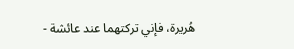هُريرة، فإني تركتهما عند عائشة -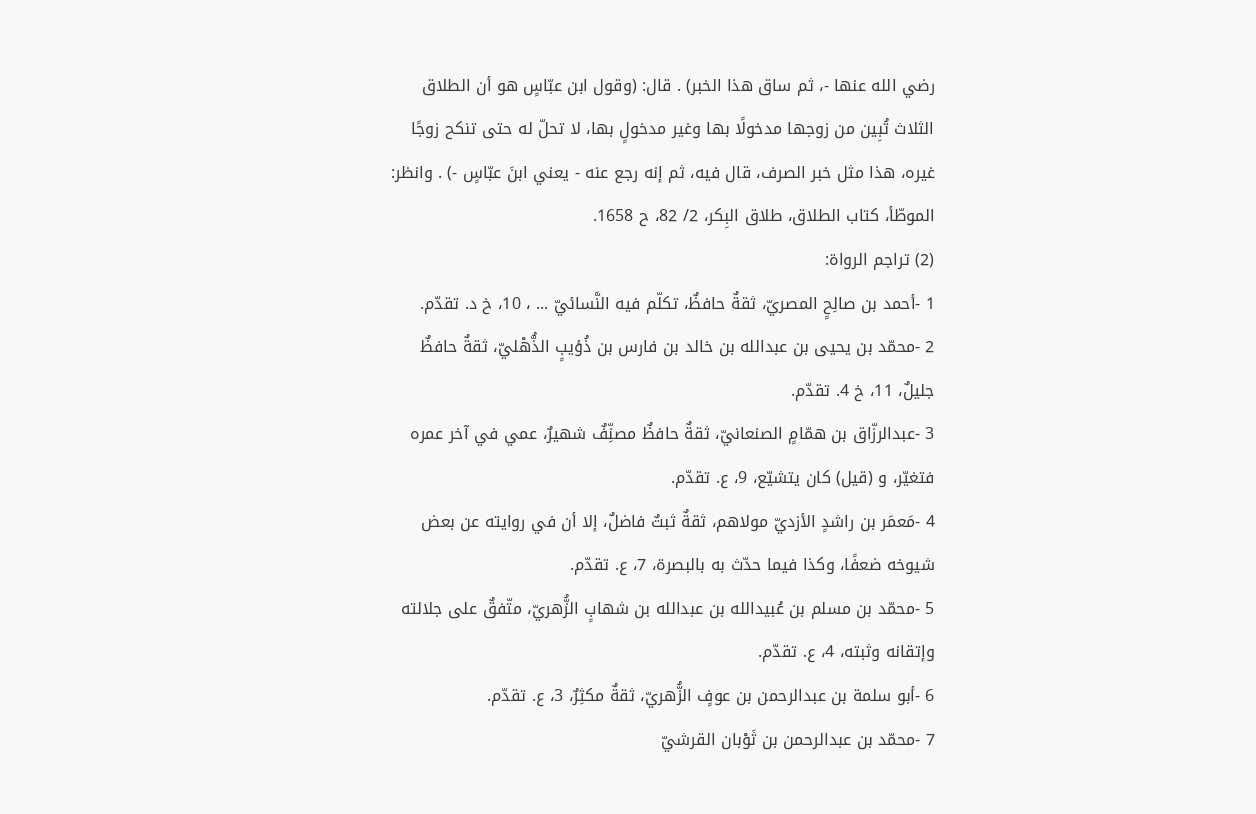رضي الله عنها -، ثم ساق هذا الخبر) . قال: (وقول ابن عبّاسٍ هو أن الطلاق الثلاث تُبِين من زوجها مدخولًا بها وغير مدخولٍ بها، لا تحلّ له حتى تنكح زوجًا غيره، هذا مثل خبر الصرف، قال فيه، ثم إنه رجع عنه - يعني ابنَ عبّاسٍ -) . وانظر: الموطّأ، كتاب الطلاق، طلاق البِكر، 2/ 82، ح 1658.
(2) تراجم الرواة:
1 -أحمد بن صالِحٍ المصريّ، ثقةٌ حافظٌ، تكلّم فيه النَّسائيّ ... ، 10، خ د. تقدّم.
2 -محمّد بن يحيى بن عبدالله بن خالد بن فارس بن ذُؤيبٍ الذُّهْليّ، ثقةٌ حافظٌ جليلٌ، 11، خ 4. تقدّم.
3 -عبدالرزّاق بن همّامٍ الصنعانيّ، ثقةٌ حافظٌ مصنِّفٌ شهيرٌ، عمي في آخر عمره فتغيّر، و (قيل) كان يتشيّع، 9، ع. تقدّم.
4 -مَعمَر بن راشدٍ الأزديّ مولاهم، ثقةٌ ثبتٌ فاضلٌ، إلا أن في روايته عن بعض شيوخه ضعفًا، وكذا فيما حدّث به بالبصرة، 7، ع. تقدّم.
5 -محمّد بن مسلم بن عُبيدالله بن عبدالله بن شهابٍ الزُّهريّ، متّفقٌ على جلالته وإتقانه وثبته، 4، ع. تقدّم.
6 -أبو سلمة بن عبدالرحمن بن عوفٍ الزُّهريّ، ثقةٌ مكثِرٌ، 3، ع. تقدّم.
7 -محمّد بن عبدالرحمن بن ثَوْبان القرشيّ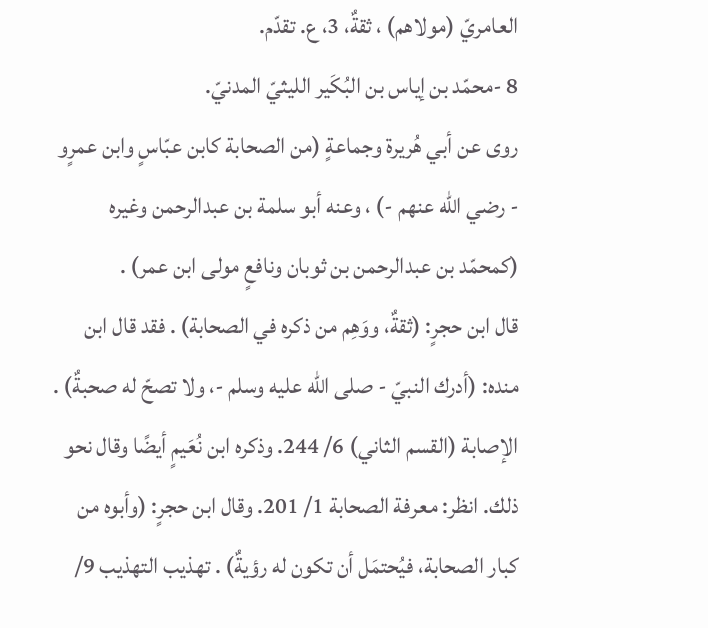العامريّ (مولاهم) ، ثقةٌ، 3، ع. تقدّم.
8 -محمّد بن إياس بن البُكَير الليثيّ المدنيّ.
روى عن أبي هُريرة وجماعةٍ (من الصحابة كابن عبّاسٍ وابن عمرٍو - رضي الله عنهم -) ، وعنه أبو سلمة بن عبدالرحمن وغيره (كمحمّد بن عبدالرحمن بن ثوبان ونافعٍ مولى ابن عمر) .
قال ابن حجرٍ: (ثقةٌ، ووَهِم من ذكره في الصحابة) . فقد قال ابن منده: (أدرك النبيّ - صلى الله عليه وسلم -، ولا تصحّ له صحبةٌ) . الإصابة (القسم الثاني) 6/ 244. وذكره ابن نُعَيمٍ أيضًا وقال نحو ذلك. انظر: معرفة الصحابة 1/ 201. وقال ابن حجرٍ: (وأبوه من كبار الصحابة، فيُحتمَل أن تكون له رؤيةٌ) . تهذيب التهذيب 9/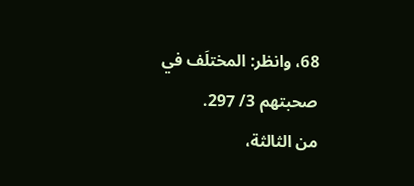68، وانظر: المختلَف في صحبتهم 3/ 297.
من الثالثة،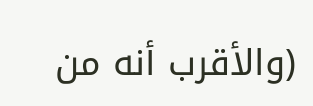(والأقرب أنه من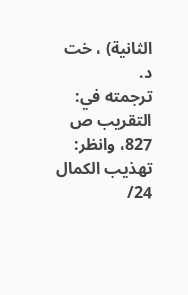الثانية) ، خت د.
ترجمته في: التقريب ص 827، وانظر: تهذيب الكمال 24/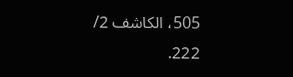505، الكاشف 2/ 222.